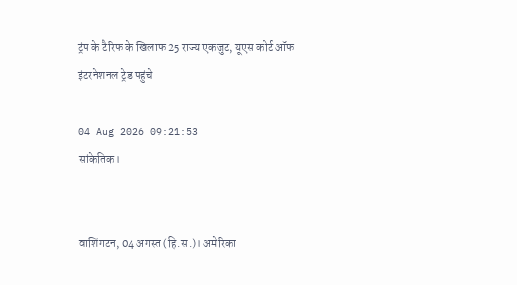ट्रंप के टैरिफ के खिलाफ 25 राज्य एकजुट, यूएस कोर्ट ऑफ इंटरनेशनल ट्रेड पहुंचे

04 Aug 2026 09:21:53
सांकेतिक।


वाशिंगटन, 04 अगस्त (हि.स.)। अमेरिका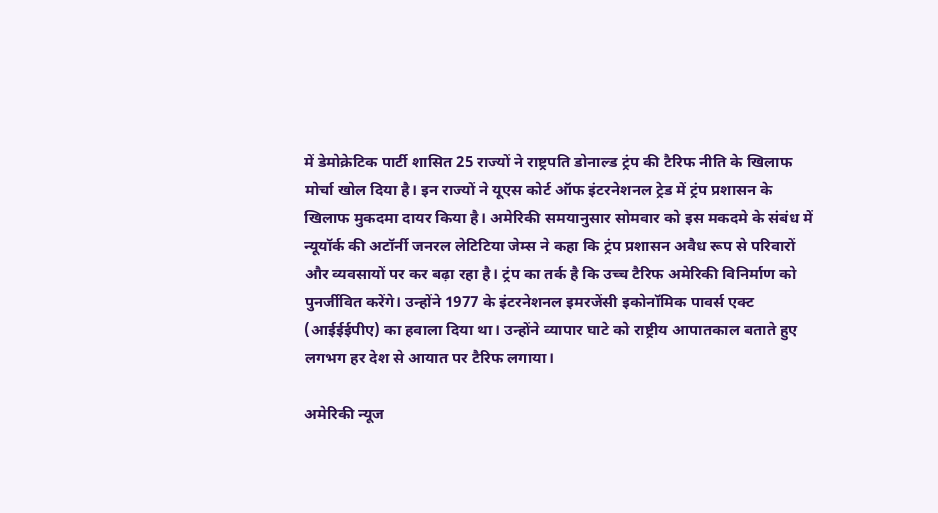में डेमोक्रेटिक पार्टी शासित 25 राज्यों ने राष्ट्रपति डोनाल्ड ट्रंप की टैरिफ नीति के खिलाफ मोर्चा खोल दिया है। इन राज्यों ने यूएस कोर्ट ऑफ इंटरनेशनल ट्रेड में ट्रंप प्रशासन के खिलाफ मुकदमा दायर किया है। अमेरिकी समयानुसार सोमवार को इस मकदमे के संबंध में न्यूयॉर्क की अटॉर्नी जनरल लेटिटिया जेम्स ने कहा कि ट्रंप प्रशासन अवैध रूप से परिवारों और व्यवसायों पर कर बढ़ा रहा है। ट्रंप का तर्क है कि उच्च टैरिफ अमेरिकी विनिर्माण को पुनर्जीवित करेंगे। उन्होंने 1977 के इंटरनेशनल इमरजेंसी इकोनॉमिक पावर्स एक्ट (आईईईपीए) का हवाला दिया था। उन्होंने व्यापार घाटे को राष्ट्रीय आपातकाल बताते हुए लगभग हर देश से आयात पर टैरिफ लगाया।

अमेरिकी न्यूज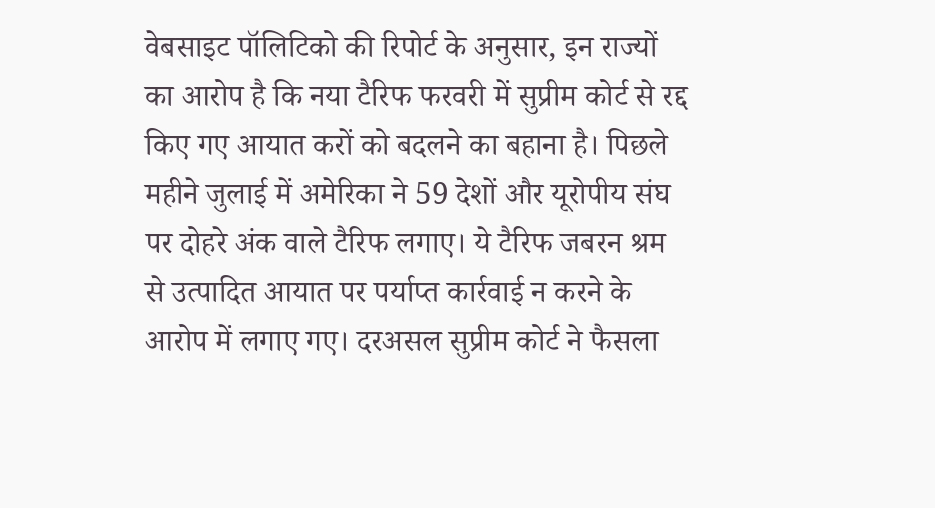वेबसाइट पॉलिटिको की रिपोर्ट के अनुसार, इन राज्यों का आरोप है कि नया टैरिफ फरवरी में सुप्रीम कोर्ट से रद्द किए गए आयात करों को बदलने का बहाना है। पिछले महीने जुलाई में अमेरिका ने 59 देशों और यूरोपीय संघ पर दोहरे अंक वाले टैरिफ लगाए। ये टैरिफ जबरन श्रम से उत्पादित आयात पर पर्याप्त कार्रवाई न करने के आरोप में लगाए गए। दरअसल सुप्रीम कोर्ट ने फैसला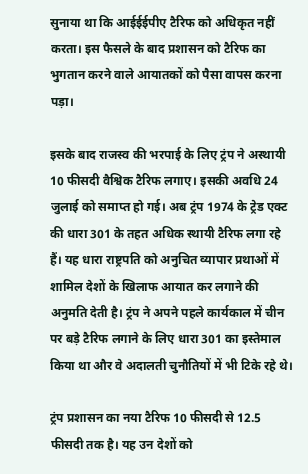सुनाया था कि आईईईपीए टैरिफ को अधिकृत नहीं करता। इस फैसले के बाद प्रशासन को टैरिफ का भुगतान करने वाले आयातकों को पैसा वापस करना पड़ा।

इसके बाद राजस्व की भरपाई के लिए ट्रंप ने अस्थायी 10 फीसदी वैश्विक टैरिफ लगाए। इसकी अवधि 24 जुलाई को समाप्त हो गई। अब ट्रंप 1974 के ट्रेड एक्ट की धारा 301 के तहत अधिक स्थायी टैरिफ लगा रहे हैं। यह धारा राष्ट्रपति को अनुचित व्यापार प्रथाओं में शामिल देशों के खिलाफ आयात कर लगाने की अनुमति देती है। ट्रंप ने अपने पहले कार्यकाल में चीन पर बड़े टैरिफ लगाने के लिए धारा 301 का इस्तेमाल किया था और वे अदालती चुनौतियों में भी टिके रहे थे।

ट्रंप प्रशासन का नया टैरिफ 10 फीसदी से 12.5 फीसदी तक है। यह उन देशों को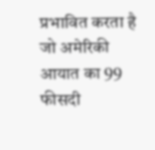प्रभावित करता है जो अमेरिकी आयात का 99 फीसदी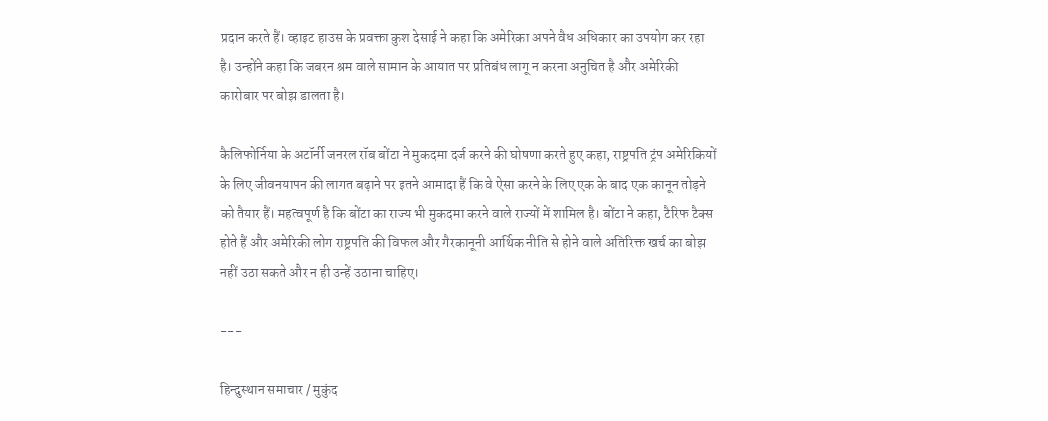प्रदान करते हैं। व्हाइट हाउस के प्रवक्ता कुश देसाई ने कहा कि अमेरिका अपने वैध अधिकार का उपयोग कर रहा है। उन्होंने कहा कि जबरन श्रम वाले सामान के आयात पर प्रतिबंध लागू न करना अनुचित है और अमेरिकी कारोबार पर बोझ डालता है।

कैलिफोर्निया के अटॉर्नी जनरल रॉब बोंटा ने मुकदमा दर्ज करने की घोषणा करते हुए कहा, राष्ट्रपति ट्रंप अमेरिकियों के लिए जीवनयापन की लागत बढ़ाने पर इतने आमादा हैं कि वे ऐसा करने के लिए एक के बाद एक कानून तोड़ने को तैयार हैं। महत्वपूर्ण है कि बोंटा का राज्य भी मुकदमा करने वाले राज्यों में शामिल है। बोंटा ने कहा, टैरिफ टैक्स होते हैं और अमेरिकी लोग राष्ट्रपति की विफल और गैरकानूनी आर्थिक नीति से होने वाले अतिरिक्त खर्च का बोझ नहीं उठा सकते और न ही उन्हें उठाना चाहिए।

---

हिन्दुस्थान समाचार / मुकुंद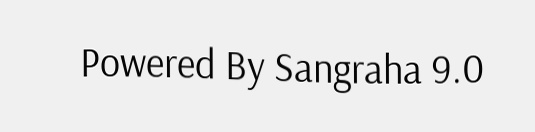Powered By Sangraha 9.0